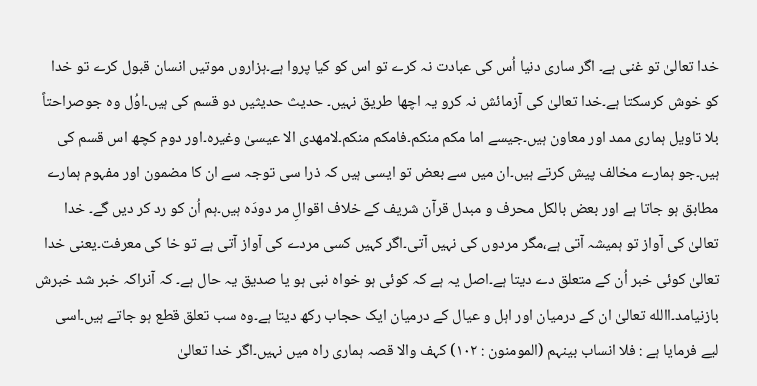خدا تعالیٰ تو غنی ہے۔ اگر ساری دنیا اُس کی عبادت نہ کرے تو اس کو کیا پروا ہے۔ہزاروں موتیں انسان قبول کرے تو خدا کو خوش کرسکتا ہے۔خدا تعالیٰ کی آزمائش نہ کرو یہ اچھا طریق نہیں۔ حدیث حدیثیں دو قسم کی ہیں۔اوُل وہ جوصراحتاً بلا تاویل ہماری ممد اور معاون ہیں۔جیسے اما مکم منکم۔فامکم منکم۔لامھدی الا عیسیٰ وغیرہ۔اور دوم کچھ اس قسم کی ہیں۔جو ہمارے مخالف پیش کرتے ہیں۔ان میں سے بعض تو ایسی ہیں کہ ذرا سی توجہ سے ان کا مضمون اور مفہوم ہمارے مطابق ہو جاتا ہے اور بعض بالکل محرف و مبدل قرآن شریف کے خلاف اقوالِ مر دودَہ ہیں۔ہم اُن کو رد کر دیں گے۔ خدا تعالیٰ کی آواز تو ہمیشہ آتی ہے،مگر مردوں کی نہیں آتی۔اگر کہیں کسی مردے کی آواز آتی ہے تو خا کی معرفت۔یعنی خدا تعالیٰ کوئی خبر اُن کے متعلق دے دیتا ہے۔اصل یہ ہے کہ کوئی ہو خواہ نبی ہو یا صدیق یہ حال ہے۔ کہ آنراکہ خبر شد خبرش بازنیامد۔االله تعالیٰ ان کے درمیان اور اہل و عیال کے درمیان ایک حجاب رکھ دیتا ہے۔وہ سب تعلق قطع ہو جاتے ہیں۔اسی لیے فرمایا ہے : فلا انساب بینہم (المومنون : ۱۰۲) کہف والا قصہ ہماری راہ میں نہیں۔اگر خدا تعالیٰ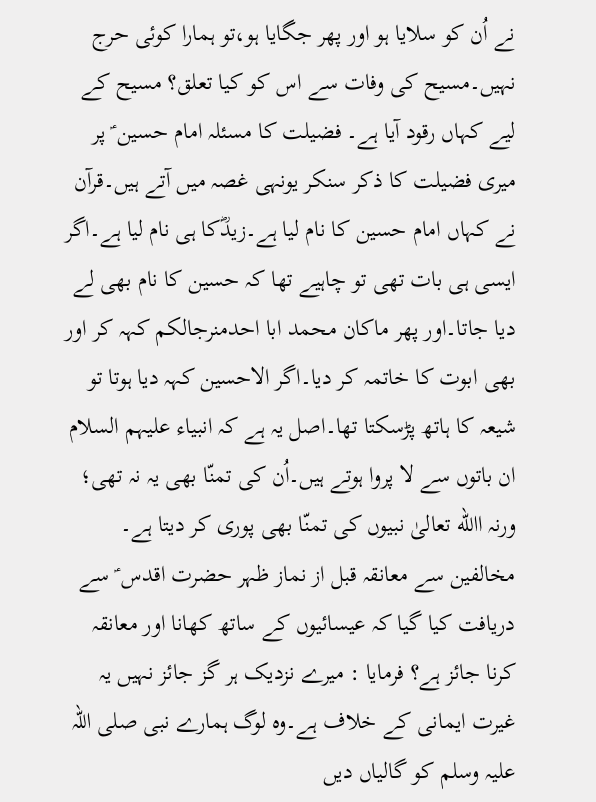نے اُن کو سلایا ہو اور پھر جگایا ہو،تو ہمارا کوئی حرج نہیں۔مسیح کی وفات سے اس کو کیا تعلق؟ مسیح کے لیے کہاں رقود آیا ہے۔ فضیلت کا مسئلہ امام حسین ؑ پر میری فضیلت کا ذکر سنکر یونہی غصہ میں آتے ہیں۔قرآن نے کہاں امام حسین کا نام لیا ہے۔زیدؓکا ہی نام لیا ہے۔اگر ایسی ہی بات تھی تو چاہیے تھا کہ حسین کا نام بھی لے دیا جاتا۔اور پھر ماکان محمد ابا احدمنرجالکم کہہ کر اور بھی ابوت کا خاتمہ کر دیا۔اگر الاحسین کہہ دیا ہوتا تو شیعہ کا ہاتھ پڑسکتا تھا۔اصل یہ ہے کہ انبیاء علیہم السلام ان باتوں سے لا پروا ہوتے ہیں۔اُن کی تمنّا بھی یہ نہ تھی؛ ورنہ االله تعالیٰ نبیوں کی تمنّا بھی پوری کر دیتا ہے۔ مخالفین سے معانقہ قبل از نماز ظہر حضرت اقدس ؑ سے دریافت کیا گیا کہ عیسائیوں کے ساتھ کھانا اور معانقہ کرنا جائز ہے؟ فرمایا : میرے نزدیک ہر گز جائز نہیں یہ غیرت ایمانی کے خلاف ہے۔وہ لوگ ہمارے نبی صلی اللہ علیہ وسلم کو گالیاں دیں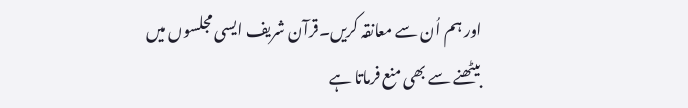اور ہم اُن سے معانقہ کریں۔قرآن شریف ایسی مجلسوں میں بیٹھنے سے بھی منع فرماتا ہے